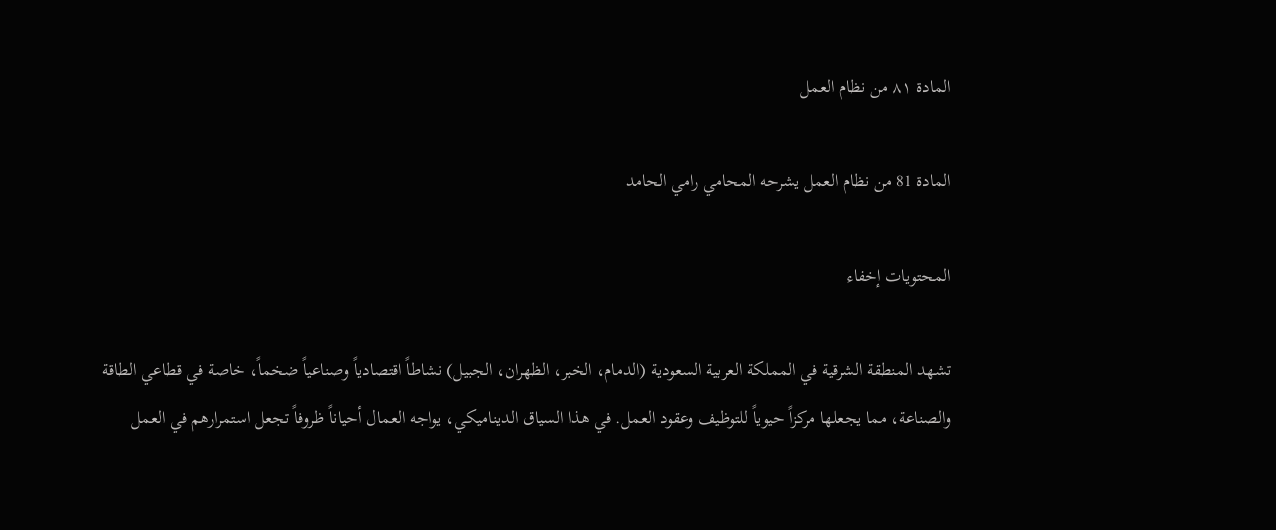المادة ٨١ من نظام العمل

المادة 81 من نظام العمل يشرحه المحامي رامي الحامد

المحتويات إخفاء

تشهد المنطقة الشرقية في المملكة العربية السعودية (الدمام، الخبر، الظهران، الجبيل) نشاطاً اقتصادياً وصناعياً ضخماً، خاصة في قطاعي الطاقة والصناعة، مما يجعلها مركزاً حيوياً للتوظيف وعقود العمل. في هذا السياق الديناميكي، يواجه العمال أحياناً ظروفاً تجعل استمرارهم في العمل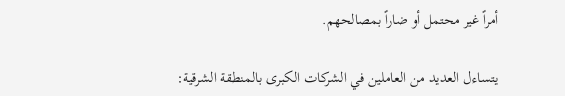أمراً غير محتمل أو ضاراً بمصالحهم.

يتساءل العديد من العاملين في الشركات الكبرى بالمنطقة الشرقية: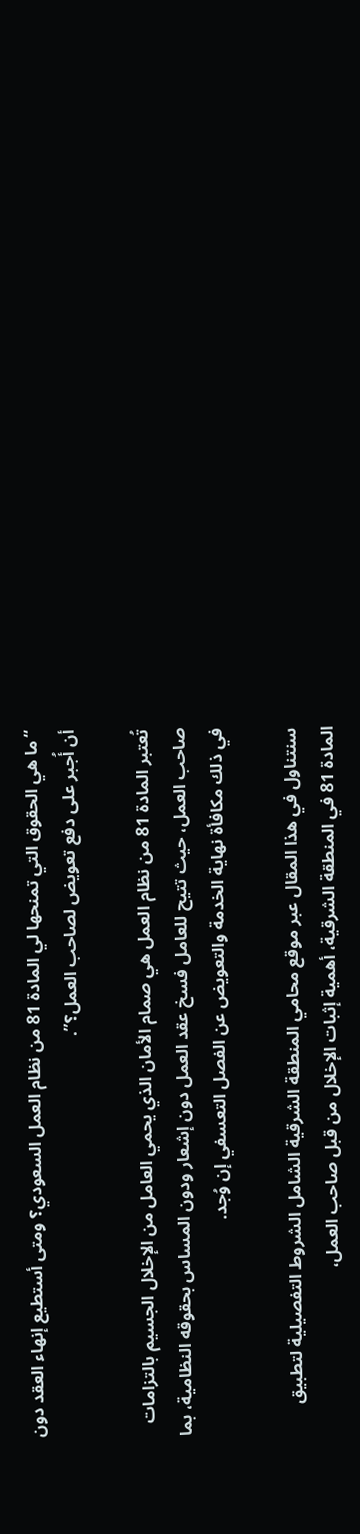“ما هي الحقوق التي تمنحها لي المادة 81 من نظام العمل السعودي؟ ومتى أستطيع إنهاء العقد دون أن أُجبر على دفع تعويض لصاحب العمل؟”.

تُعتبر المادة 81 من نظام العمل هي صمام الأمان الذي يحمي العامل من الإخلال الجسيم بالتزامات صاحب العمل، حيث تتيح للعامل فسخ عقد العمل دون إشعار ودون المساس بحقوقه النظامية، بما في ذلك مكافأة نهاية الخدمة والتعويض عن الفصل التعسفي إن وُجد.

سنتناول في هذا المقال عبر موقع محامي المنطقة الشرقية الشامل الشروط التفصيلية لتطبيق المادة 81 في المنطقة الشرقية، أهمية إثبات الإخلال من قبل صاحب العمل،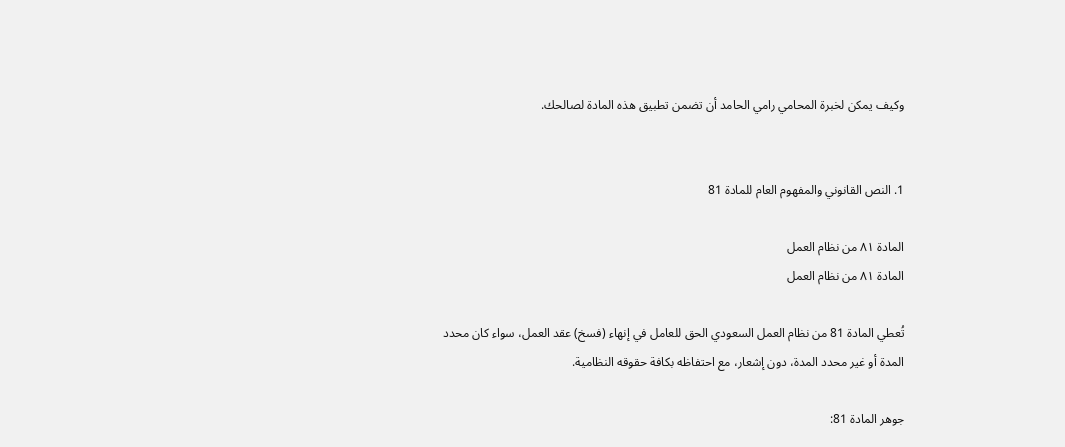وكيف يمكن لخبرة المحامي رامي الحامد أن تضمن تطبيق هذه المادة لصالحك.


1. النص القانوني والمفهوم العام للمادة 81

المادة ٨١ من نظام العمل
المادة ٨١ من نظام العمل

تُعطي المادة 81 من نظام العمل السعودي الحق للعامل في إنهاء (فسخ) عقد العمل، سواء كان محدد المدة أو غير محدد المدة، دون إشعار، مع احتفاظه بكافة حقوقه النظامية.

جوهر المادة 81: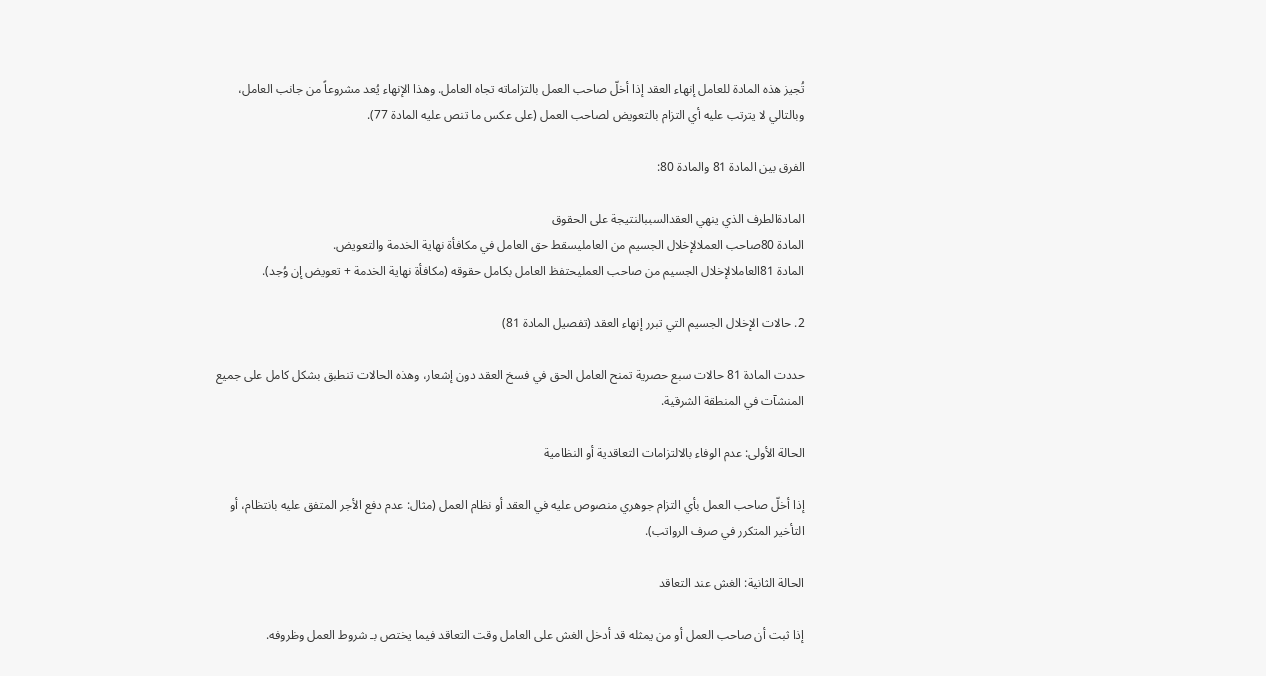تُجيز هذه المادة للعامل إنهاء العقد إذا أخلّ صاحب العمل بالتزاماته تجاه العامل. وهذا الإنهاء يُعد مشروعاً من جانب العامل، وبالتالي لا يترتب عليه أي التزام بالتعويض لصاحب العمل (على عكس ما تنص عليه المادة 77).

الفرق بين المادة 81 والمادة 80:

المادةالطرف الذي ينهي العقدالسببالنتيجة على الحقوق
المادة 80صاحب العملالإخلال الجسيم من العامليسقط حق العامل في مكافأة نهاية الخدمة والتعويض.
المادة 81العاملالإخلال الجسيم من صاحب العمليحتفظ العامل بكامل حقوقه (مكافأة نهاية الخدمة + تعويض إن وُجد).

2. حالات الإخلال الجسيم التي تبرر إنهاء العقد (تفصيل المادة 81)

حددت المادة 81 حالات سبع حصرية تمنح العامل الحق في فسخ العقد دون إشعار، وهذه الحالات تنطبق بشكل كامل على جميع المنشآت في المنطقة الشرقية.

الحالة الأولى: عدم الوفاء بالالتزامات التعاقدية أو النظامية

إذا أخلّ صاحب العمل بأي التزام جوهري منصوص عليه في العقد أو نظام العمل (مثال: عدم دفع الأجر المتفق عليه بانتظام، أو التأخير المتكرر في صرف الرواتب).

الحالة الثانية: الغش عند التعاقد

إذا ثبت أن صاحب العمل أو من يمثله قد أدخل الغش على العامل وقت التعاقد فيما يختص بـ شروط العمل وظروفه.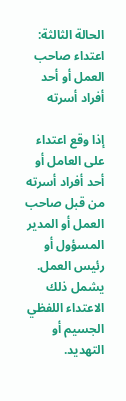الحالة الثالثة: اعتداء صاحب العمل أو أحد أفراد أسرته

إذا وقع اعتداء على العامل أو أحد أفراد أسرته من قبل صاحب العمل أو المدير المسؤول أو رئيس العمل. يشمل ذلك الاعتداء اللفظي الجسيم أو التهديد.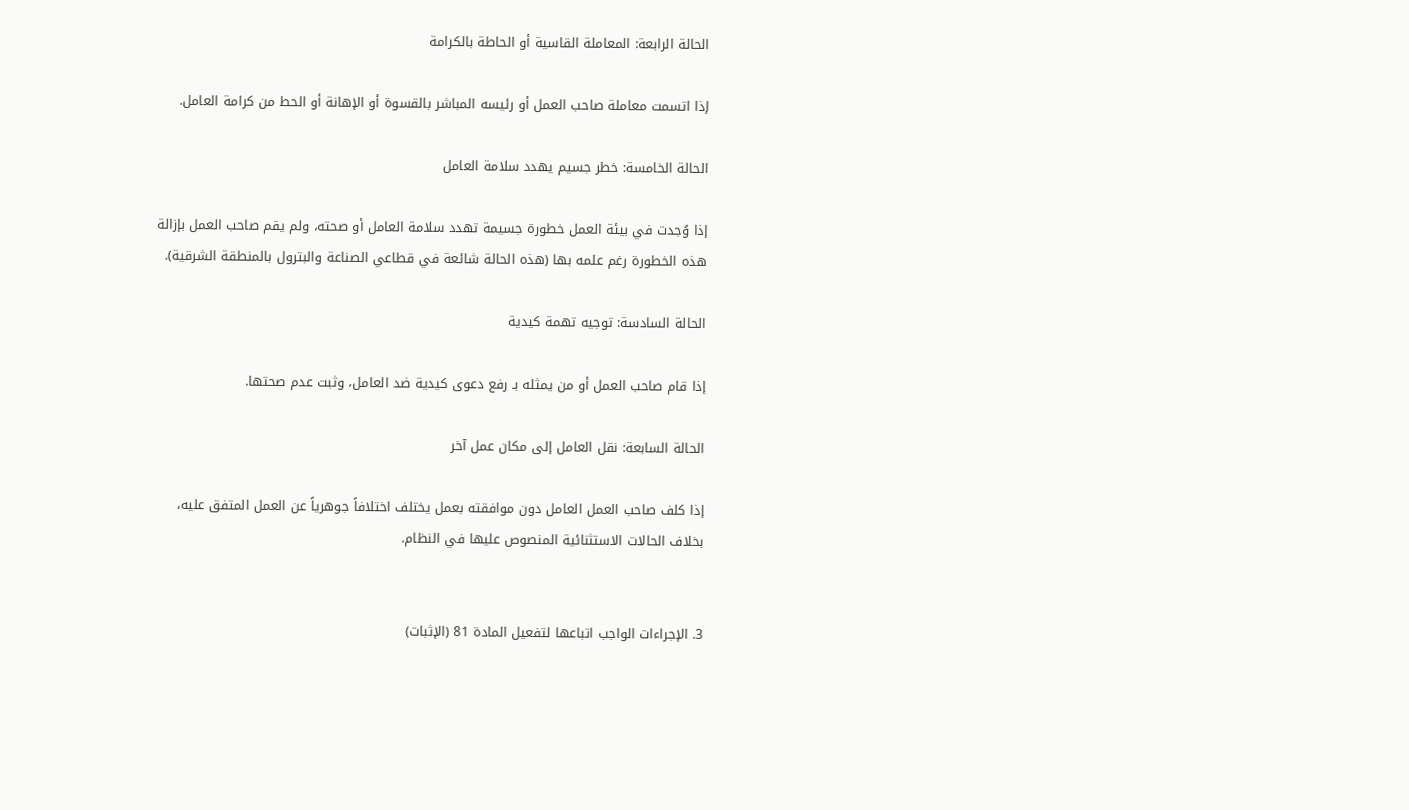الحالة الرابعة: المعاملة القاسية أو الحاطة بالكرامة

إذا اتسمت معاملة صاحب العمل أو رئيسه المباشر بالقسوة أو الإهانة أو الحط من كرامة العامل.

الحالة الخامسة: خطر جسيم يهدد سلامة العامل

إذا وُجدت في بيئة العمل خطورة جسيمة تهدد سلامة العامل أو صحته، ولم يقم صاحب العمل بإزالة هذه الخطورة رغم علمه بها (هذه الحالة شائعة في قطاعي الصناعة والبترول بالمنطقة الشرقية).

الحالة السادسة: توجيه تهمة كيدية

إذا قام صاحب العمل أو من يمثله بـ رفع دعوى كيدية ضد العامل، وثبت عدم صحتها.

الحالة السابعة: نقل العامل إلى مكان عمل آخر

إذا كلف صاحب العمل العامل دون موافقته بعمل يختلف اختلافاً جوهرياً عن العمل المتفق عليه، بخلاف الحالات الاستثنائية المنصوص عليها في النظام.


3. الإجراءات الواجب اتباعها لتفعيل المادة 81 (الإثبات)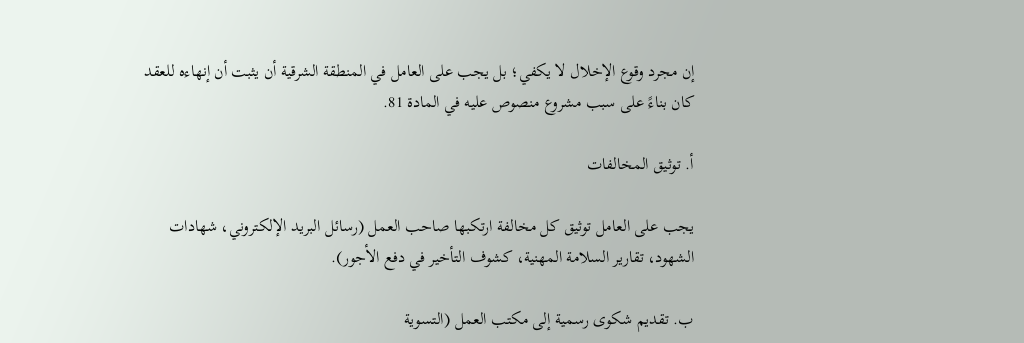إن مجرد وقوع الإخلال لا يكفي؛ بل يجب على العامل في المنطقة الشرقية أن يثبت أن إنهاءه للعقد كان بناءً على سبب مشروع منصوص عليه في المادة 81.

أ. توثيق المخالفات

يجب على العامل توثيق كل مخالفة ارتكبها صاحب العمل (رسائل البريد الإلكتروني، شهادات الشهود، تقارير السلامة المهنية، كشوف التأخير في دفع الأجور).

ب. تقديم شكوى رسمية إلى مكتب العمل (التسوية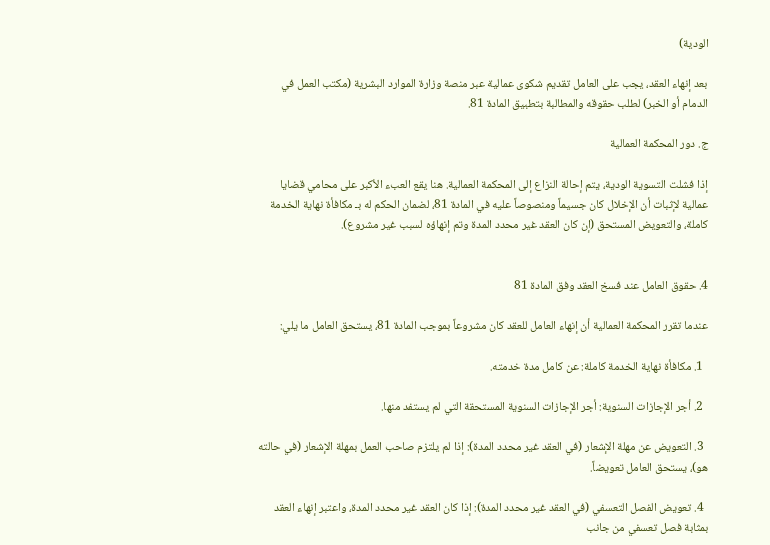الودية)

بعد إنهاء العقد، يجب على العامل تقديم شكوى عمالية عبر منصة وزارة الموارد البشرية (مكتب العمل في الدمام أو الخبر) لطلب حقوقه والمطالبة بتطبيق المادة 81.

ج. دور المحكمة العمالية

إذا فشلت التسوية الودية، يتم إحالة النزاع إلى المحكمة العمالية. هنا يقع العبء الأكبر على محامي قضايا عمالية لإثبات أن الإخلال كان جسيماً ومنصوصاً عليه في المادة 81، لضمان الحكم له بـ مكافأة نهاية الخدمة كاملة، والتعويض المستحق (إن كان العقد غير محدد المدة وتم إنهاؤه لسبب غير مشروع).


4. حقوق العامل عند فسخ العقد وفق المادة 81

عندما تقرر المحكمة العمالية أن إنهاء العامل للعقد كان مشروعاً بموجب المادة 81، يستحق العامل ما يلي:

  1. مكافأة نهاية الخدمة كاملة: عن كامل مدة خدمته.

  2. أجر الإجازات السنوية: أجر الإجازات السنوية المستحقة التي لم يستفد منها.

  3. التعويض عن مهلة الإشعار (في العقد غير محدد المدة): إذا لم يلتزم صاحب العمل بمهلة الإشعار (في حالته هو)، يستحق العامل تعويضاً.

  4. تعويض الفصل التعسفي (في العقد غير محدد المدة): إذا كان العقد غير محدد المدة، واعتبر إنهاء العقد بمثابة فصل تعسفي من جانب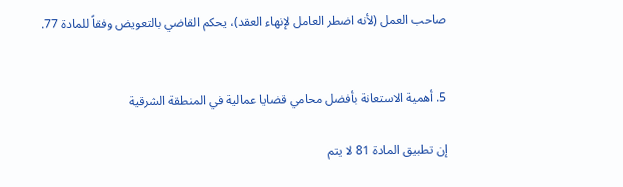صاحب العمل (لأنه اضطر العامل لإنهاء العقد)، يحكم القاضي بالتعويض وفقاً للمادة 77.


5. أهمية الاستعانة بأفضل محامي قضايا عمالية في المنطقة الشرقية

إن تطبيق المادة 81 لا يتم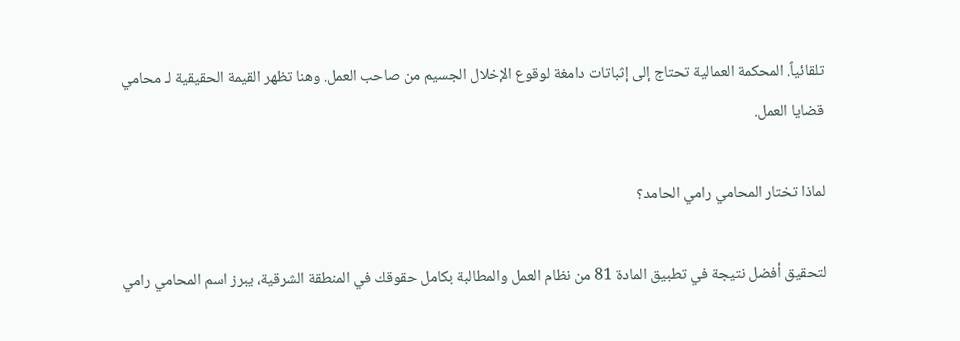تلقائياً. المحكمة العمالية تحتاج إلى إثباتات دامغة لوقوع الإخلال الجسيم من صاحب العمل. وهنا تظهر القيمة الحقيقية لـ محامي قضايا العمل.

لماذا تختار المحامي رامي الحامد؟

لتحقيق أفضل نتيجة في تطبيق المادة 81 من نظام العمل والمطالبة بكامل حقوقك في المنطقة الشرقية، يبرز اسم المحامي رامي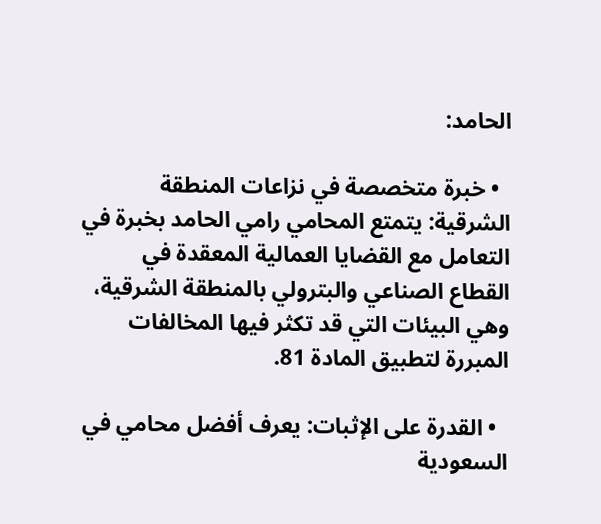الحامد:

  • خبرة متخصصة في نزاعات المنطقة الشرقية: يتمتع المحامي رامي الحامد بخبرة في التعامل مع القضايا العمالية المعقدة في القطاع الصناعي والبترولي بالمنطقة الشرقية، وهي البيئات التي قد تكثر فيها المخالفات المبررة لتطبيق المادة 81.

  • القدرة على الإثبات: يعرف أفضل محامي في السعودية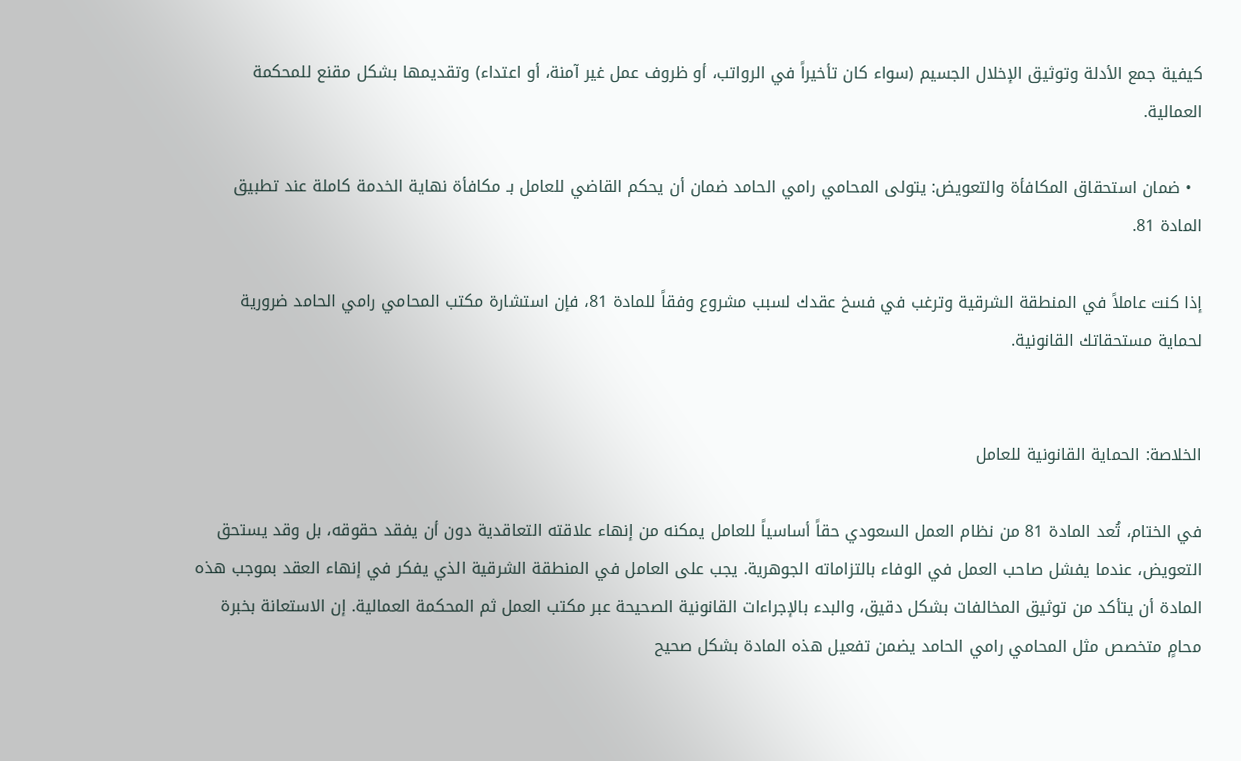كيفية جمع الأدلة وتوثيق الإخلال الجسيم (سواء كان تأخيراً في الرواتب، أو ظروف عمل غير آمنة، أو اعتداء) وتقديمها بشكل مقنع للمحكمة العمالية.

  • ضمان استحقاق المكافأة والتعويض: يتولى المحامي رامي الحامد ضمان أن يحكم القاضي للعامل بـ مكافأة نهاية الخدمة كاملة عند تطبيق المادة 81.

إذا كنت عاملاً في المنطقة الشرقية وترغب في فسخ عقدك لسبب مشروع وفقاً للمادة 81، فإن استشارة مكتب المحامي رامي الحامد ضرورية لحماية مستحقاتك القانونية.


الخلاصة: الحماية القانونية للعامل

في الختام، تُعد المادة 81 من نظام العمل السعودي حقاً أساسياً للعامل يمكنه من إنهاء علاقته التعاقدية دون أن يفقد حقوقه، بل وقد يستحق التعويض، عندما يفشل صاحب العمل في الوفاء بالتزاماته الجوهرية. يجب على العامل في المنطقة الشرقية الذي يفكر في إنهاء العقد بموجب هذه المادة أن يتأكد من توثيق المخالفات بشكل دقيق، والبدء بالإجراءات القانونية الصحيحة عبر مكتب العمل ثم المحكمة العمالية. إن الاستعانة بخبرة محامٍ متخصص مثل المحامي رامي الحامد يضمن تفعيل هذه المادة بشكل صحيح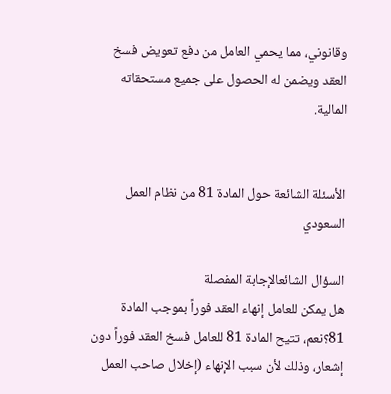وقانوني، مما يحمي العامل من دفع تعويض فسخ العقد ويضمن له الحصول على جميع مستحقاته المالية.


الأسئلة الشائعة حول المادة 81 من نظام العمل السعودي

السؤال الشائعالإجابة المفصلة
هل يمكن للعامل إنهاء العقد فوراً بموجب المادة 81؟نعم، تتيح المادة 81 للعامل فسخ العقد فوراً دون إشعار، وذلك لأن سبب الإنهاء (إخلال صاحب العمل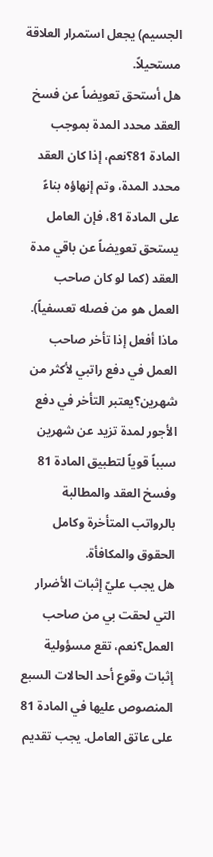الجسيم) يجعل استمرار العلاقة مستحيلاً.
هل أستحق تعويضاً عن فسخ العقد محدد المدة بموجب المادة 81؟نعم، إذا كان العقد محدد المدة، وتم إنهاؤه بناءً على المادة 81، فإن العامل يستحق تعويضاً عن باقي مدة العقد (كما لو كان صاحب العمل هو من فصله تعسفياً).
ماذا أفعل إذا تأخر صاحب العمل في دفع راتبي لأكثر من شهرين؟يعتبر التأخر في دفع الأجور لمدة تزيد عن شهرين سبباً قوياً لتطبيق المادة 81 وفسخ العقد والمطالبة بالرواتب المتأخرة وكامل الحقوق والمكافأة.
هل يجب عليّ إثبات الأضرار التي لحقت بي من صاحب العمل؟نعم، تقع مسؤولية إثبات وقوع أحد الحالات السبع المنصوص عليها في المادة 81 على عاتق العامل. يجب تقديم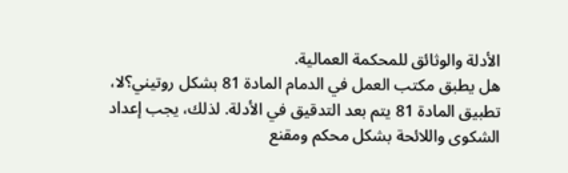الأدلة والوثائق للمحكمة العمالية.
هل يطبق مكتب العمل في الدمام المادة 81 بشكل روتيني؟لا، تطبيق المادة 81 يتم بعد التدقيق في الأدلة. لذلك، يجب إعداد الشكوى واللائحة بشكل محكم ومقنع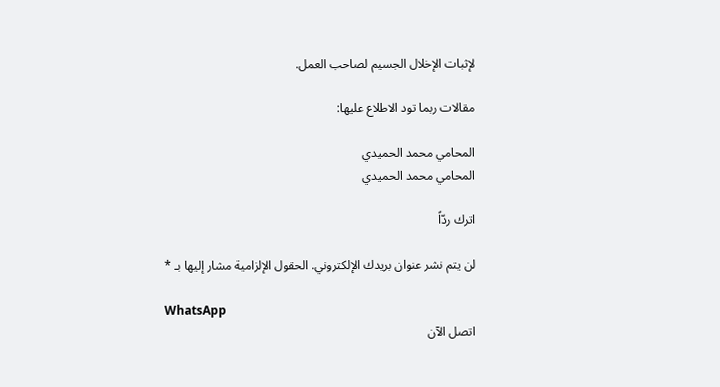لإثبات الإخلال الجسيم لصاحب العمل.

مقالات ربما تود الاطلاع عليها:

المحامي محمد الحميدي
المحامي محمد الحميدي

اترك ردّاً

لن يتم نشر عنوان بريدك الإلكتروني. الحقول الإلزامية مشار إليها بـ *

WhatsApp
اتصل الآن